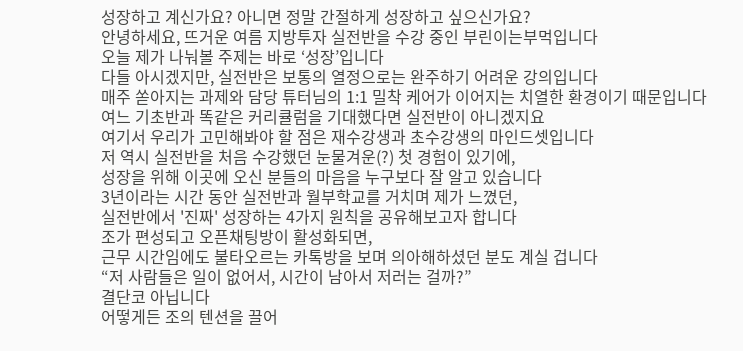성장하고 계신가요? 아니면 정말 간절하게 성장하고 싶으신가요?
안녕하세요, 뜨거운 여름 지방투자 실전반을 수강 중인 부린이는부먹입니다
오늘 제가 나눠볼 주제는 바로 ‘성장’입니다
다들 아시겠지만, 실전반은 보통의 열정으로는 완주하기 어려운 강의입니다
매주 쏟아지는 과제와 담당 튜터님의 1:1 밀착 케어가 이어지는 치열한 환경이기 때문입니다
여느 기초반과 똑같은 커리큘럼을 기대했다면 실전반이 아니겠지요
여기서 우리가 고민해봐야 할 점은 재수강생과 초수강생의 마인드셋입니다
저 역시 실전반을 처음 수강했던 눈물겨운(?) 첫 경험이 있기에,
성장을 위해 이곳에 오신 분들의 마음을 누구보다 잘 알고 있습니다
3년이라는 시간 동안 실전반과 월부학교를 거치며 제가 느꼈던,
실전반에서 '진짜' 성장하는 4가지 원칙을 공유해보고자 합니다
조가 편성되고 오픈채팅방이 활성화되면,
근무 시간임에도 불타오르는 카톡방을 보며 의아해하셨던 분도 계실 겁니다
“저 사람들은 일이 없어서, 시간이 남아서 저러는 걸까?”
결단코 아닙니다
어떻게든 조의 텐션을 끌어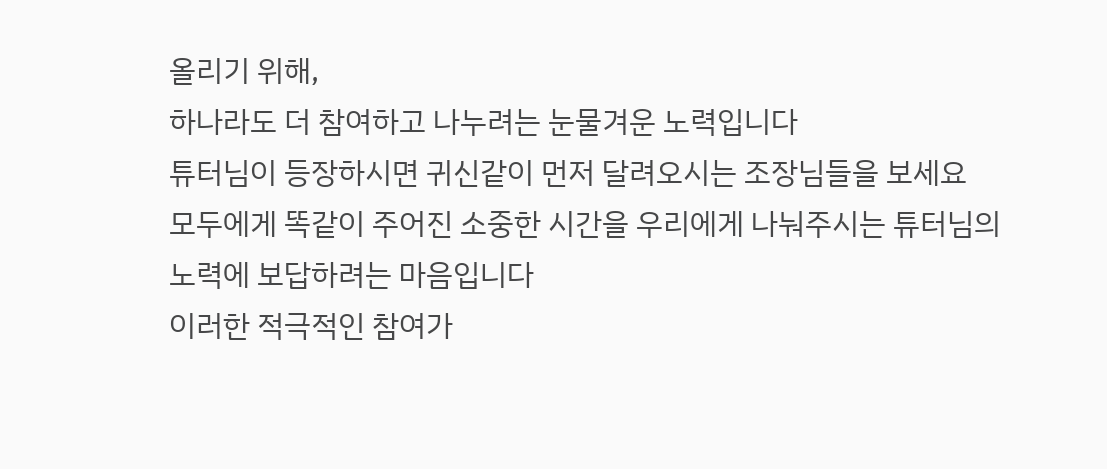올리기 위해,
하나라도 더 참여하고 나누려는 눈물겨운 노력입니다
튜터님이 등장하시면 귀신같이 먼저 달려오시는 조장님들을 보세요
모두에게 똑같이 주어진 소중한 시간을 우리에게 나눠주시는 튜터님의 노력에 보답하려는 마음입니다
이러한 적극적인 참여가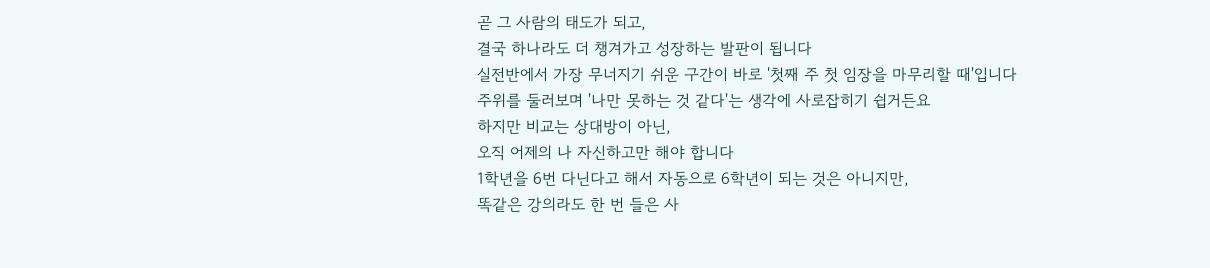곧 그 사람의 태도가 되고,
결국 하나라도 더 챙겨가고 성장하는 발판이 됩니다
실전반에서 가장 무너지기 쉬운 구간이 바로 '첫째 주 첫 임장을 마무리할 때'입니다
주위를 둘러보며 '나만 못하는 것 같다'는 생각에 사로잡히기 쉽거든요
하지만 비교는 상대방이 아닌,
오직 어제의 나 자신하고만 해야 합니다
1학년을 6번 다닌다고 해서 자동으로 6학년이 되는 것은 아니지만,
똑같은 강의라도 한 번 들은 사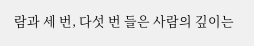람과 세 번, 다섯 번 들은 사람의 깊이는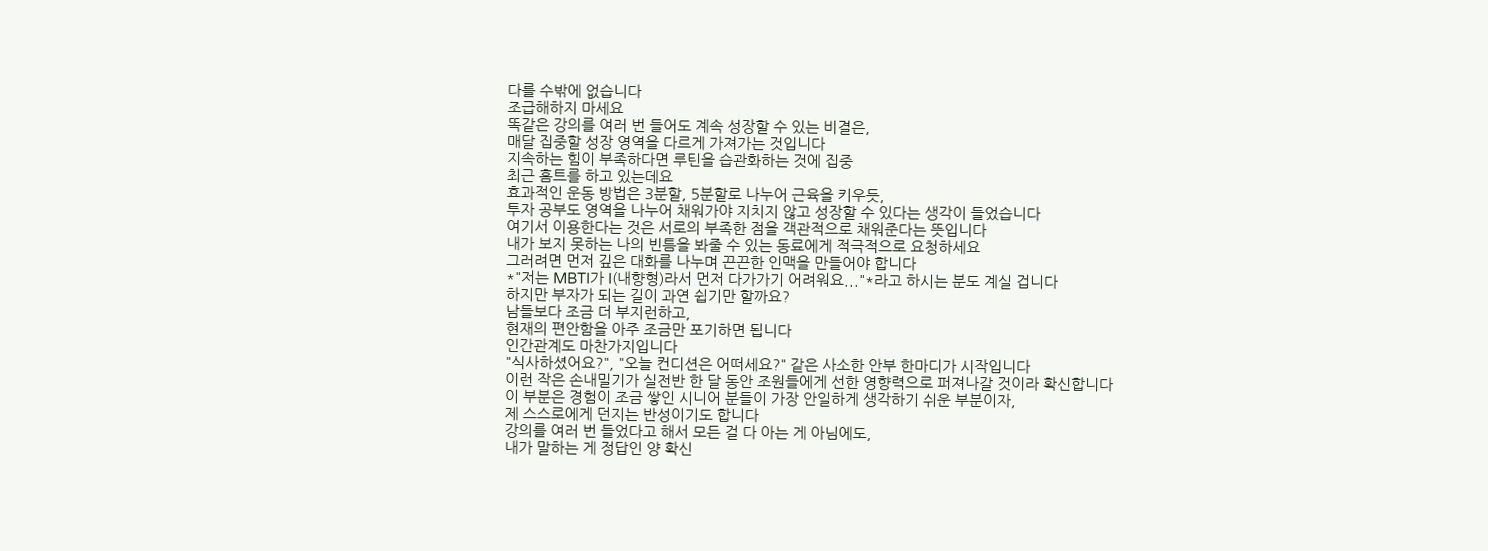다를 수밖에 없습니다
조급해하지 마세요
똑같은 강의를 여러 번 들어도 계속 성장할 수 있는 비결은,
매달 집중할 성장 영역을 다르게 가져가는 것입니다
지속하는 힘이 부족하다면 루틴을 습관화하는 것에 집중
최근 홈트를 하고 있는데요
효과적인 운동 방법은 3분할, 5분할로 나누어 근육을 키우듯,
투자 공부도 영역을 나누어 채워가야 지치지 않고 성장할 수 있다는 생각이 들었습니다
여기서 이용한다는 것은 서로의 부족한 점을 객관적으로 채워준다는 뜻입니다
내가 보지 못하는 나의 빈틈을 봐줄 수 있는 동료에게 적극적으로 요청하세요
그러려면 먼저 깊은 대화를 나누며 끈끈한 인맥을 만들어야 합니다
*"저는 MBTI가 I(내향형)라서 먼저 다가가기 어려워요..."*라고 하시는 분도 계실 겁니다
하지만 부자가 되는 길이 과연 쉽기만 할까요?
남들보다 조금 더 부지런하고,
현재의 편안함을 아주 조금만 포기하면 됩니다
인간관계도 마찬가지입니다
"식사하셨어요?", "오늘 컨디션은 어떠세요?" 같은 사소한 안부 한마디가 시작입니다
이런 작은 손내밀기가 실전반 한 달 동안 조원들에게 선한 영향력으로 퍼져나갈 것이라 확신합니다
이 부분은 경험이 조금 쌓인 시니어 분들이 가장 안일하게 생각하기 쉬운 부분이자,
제 스스로에게 던지는 반성이기도 합니다
강의를 여러 번 들었다고 해서 모든 걸 다 아는 게 아님에도,
내가 말하는 게 정답인 양 확신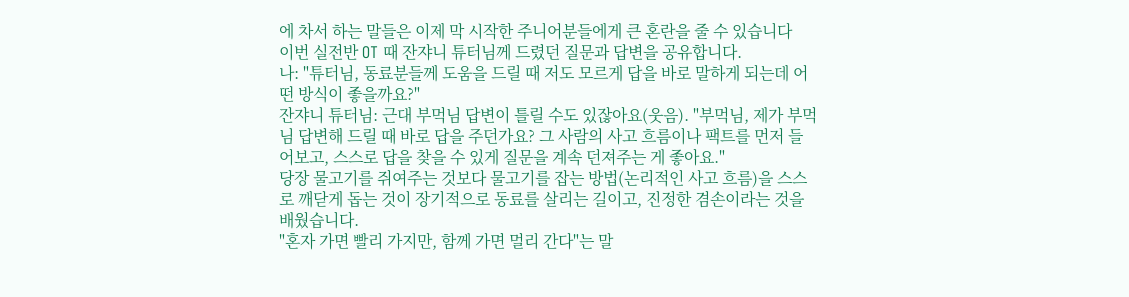에 차서 하는 말들은 이제 막 시작한 주니어분들에게 큰 혼란을 줄 수 있습니다
이번 실전반 OT 때 잔쟈니 튜터님께 드렸던 질문과 답변을 공유합니다.
나: "튜터님, 동료분들께 도움을 드릴 때 저도 모르게 답을 바로 말하게 되는데 어떤 방식이 좋을까요?"
잔쟈니 튜터님: 근대 부먹님 답변이 틀릴 수도 있잖아요(웃음). "부먹님, 제가 부먹님 답변해 드릴 때 바로 답을 주던가요? 그 사람의 사고 흐름이나 팩트를 먼저 들어보고, 스스로 답을 찾을 수 있게 질문을 계속 던져주는 게 좋아요."
당장 물고기를 쥐여주는 것보다 물고기를 잡는 방법(논리적인 사고 흐름)을 스스로 깨닫게 돕는 것이 장기적으로 동료를 살리는 길이고, 진정한 겸손이라는 것을 배웠습니다.
"혼자 가면 빨리 가지만, 함께 가면 멀리 간다"는 말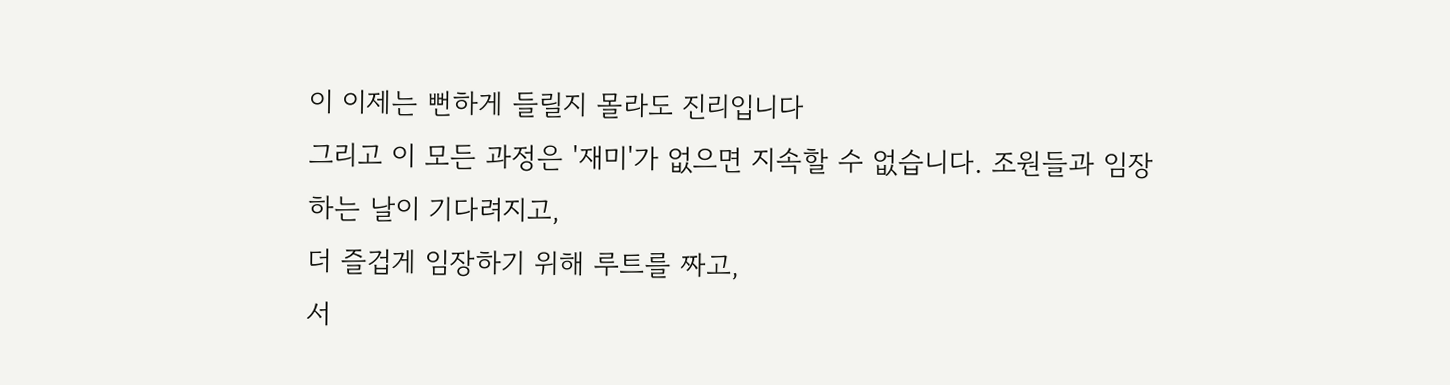이 이제는 뻔하게 들릴지 몰라도 진리입니다
그리고 이 모든 과정은 '재미'가 없으면 지속할 수 없습니다. 조원들과 임장하는 날이 기다려지고,
더 즐겁게 임장하기 위해 루트를 짜고,
서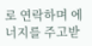로 연락하며 에너지를 주고받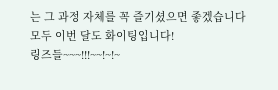는 그 과정 자체를 꼭 즐기셨으면 좋겠습니다
모두 이번 달도 화이팅입니다!
링즈들~~~!!!~~!~!~